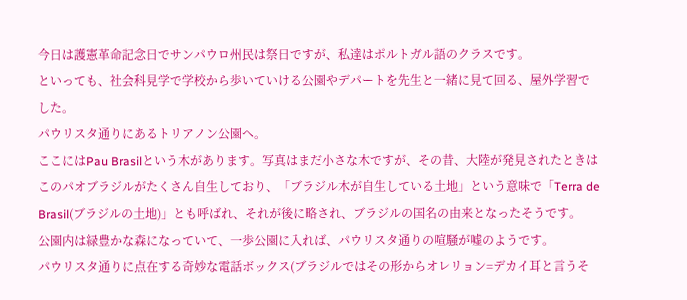今日は護憲革命記念日でサンパウロ州民は祭日ですが、私達はポルトガル語のクラスです。
といっても、社会科見学で学校から歩いていける公園やデパートを先生と一緒に見て回る、屋外学習でした。
パウリスタ通りにあるトリアノン公園へ。
ここにはPau Brasilという木があります。写真はまだ小さな木ですが、その昔、大陸が発見されたときはこのパオブラジルがたくさん自生しており、「ブラジル木が自生している土地」という意味で「Terra de Brasil(ブラジルの土地)」とも呼ばれ、それが後に略され、ブラジルの国名の由来となったそうです。
公園内は緑豊かな森になっていて、一歩公園に入れば、パウリスタ通りの喧騒が嘘のようです。
パウリスタ通りに点在する奇妙な電話ボックス(ブラジルではその形からオレリョン=デカイ耳と言うそ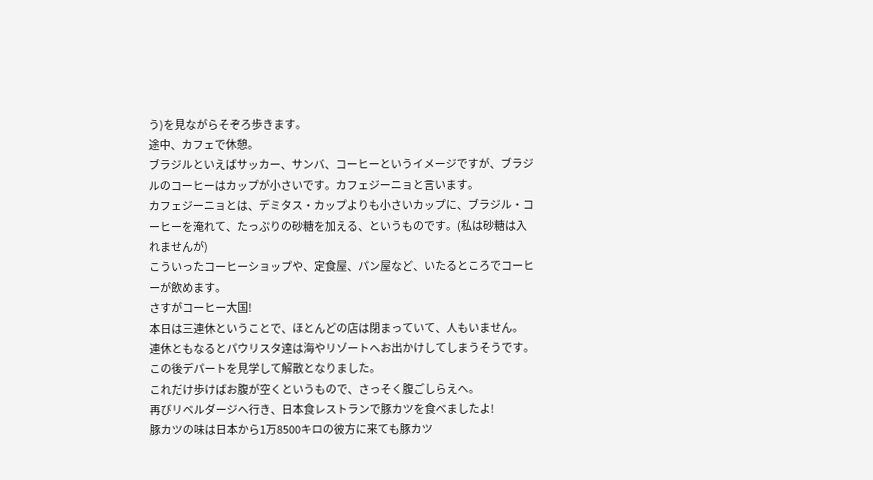う)を見ながらそぞろ歩きます。
途中、カフェで休憩。
ブラジルといえばサッカー、サンバ、コーヒーというイメージですが、ブラジルのコーヒーはカップが小さいです。カフェジーニョと言います。
カフェジーニョとは、デミタス・カップよりも小さいカップに、ブラジル・コーヒーを淹れて、たっぷりの砂糖を加える、というものです。(私は砂糖は入れませんが)
こういったコーヒーショップや、定食屋、パン屋など、いたるところでコーヒーが飲めます。
さすがコーヒー大国!
本日は三連休ということで、ほとんどの店は閉まっていて、人もいません。
連休ともなるとパウリスタ達は海やリゾートへお出かけしてしまうそうです。
この後デパートを見学して解散となりました。
これだけ歩けばお腹が空くというもので、さっそく腹ごしらえへ。
再びリベルダージへ行き、日本食レストランで豚カツを食べましたよ!
豚カツの味は日本から1万8500キロの彼方に来ても豚カツ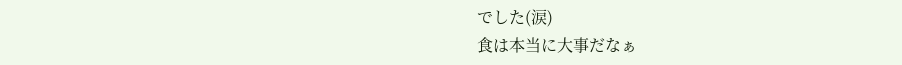でした(涙)
食は本当に大事だなぁ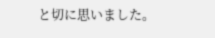と切に思いました。